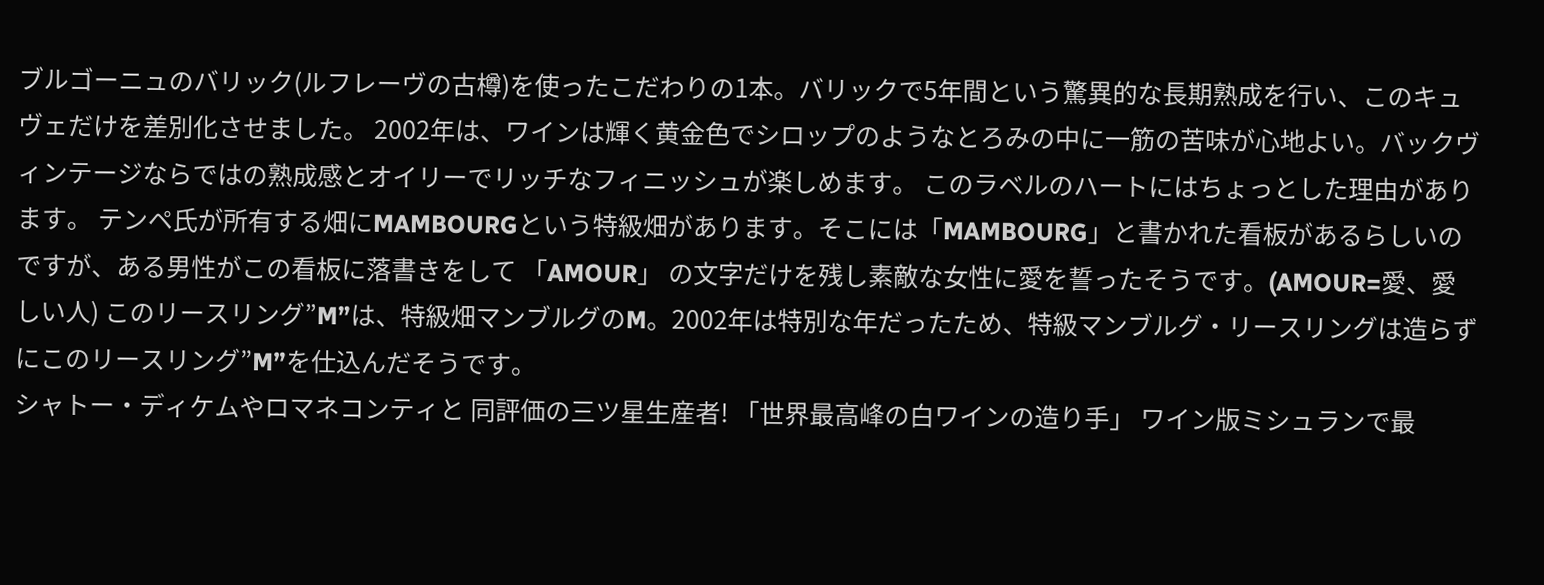ブルゴーニュのバリック(ルフレーヴの古樽)を使ったこだわりの1本。バリックで5年間という驚異的な長期熟成を行い、このキュヴェだけを差別化させました。 2002年は、ワインは輝く黄金色でシロップのようなとろみの中に一筋の苦味が心地よい。バックヴィンテージならではの熟成感とオイリーでリッチなフィニッシュが楽しめます。 このラベルのハートにはちょっとした理由があります。 テンペ氏が所有する畑にMAMBOURGという特級畑があります。そこには「MAMBOURG」と書かれた看板があるらしいのですが、ある男性がこの看板に落書きをして 「AMOUR」 の文字だけを残し素敵な女性に愛を誓ったそうです。(AMOUR=愛、愛しい人) このリースリング”M”は、特級畑マンブルグのM。2002年は特別な年だったため、特級マンブルグ・リースリングは造らずにこのリースリング”M”を仕込んだそうです。
シャトー・ディケムやロマネコンティと 同評価の三ツ星生産者! 「世界最高峰の白ワインの造り手」 ワイン版ミシュランで最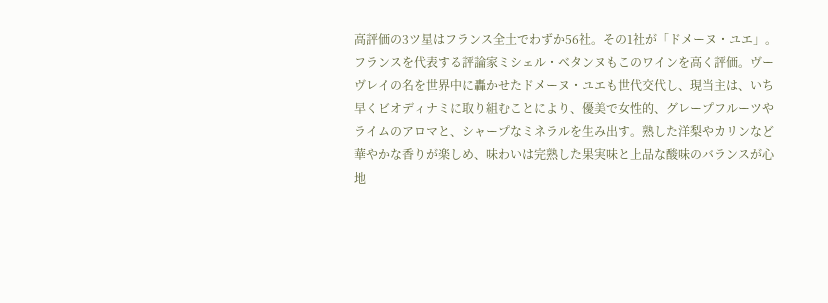高評価の3ツ星はフランス全土でわずか56社。その1社が「ドメーヌ・ユエ」。フランスを代表する評論家ミシェル・ベタンヌもこのワインを高く評価。ヴーヴレイの名を世界中に轟かせたドメーヌ・ユエも世代交代し、現当主は、いち早くビオディナミに取り組むことにより、優美で女性的、グレープフルーツやライムのアロマと、シャープなミネラルを生み出す。熟した洋梨やカリンなど華やかな香りが楽しめ、味わいは完熟した果実味と上品な酸味のバランスが心地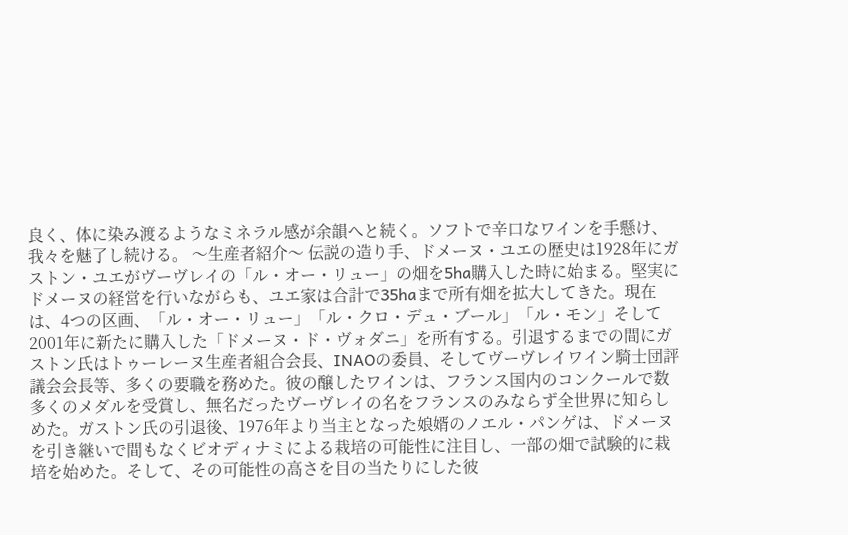良く、体に染み渡るようなミネラル感が余韻へと続く。ソフトで辛口なワインを手懸け、我々を魅了し続ける。 〜生産者紹介〜 伝説の造り手、ドメーヌ・ユエの歴史は1928年にガストン・ユエがヴーヴレイの「ル・オー・リュー」の畑を5ha購入した時に始まる。堅実にドメーヌの経営を行いながらも、ユエ家は合計で35haまで所有畑を拡大してきた。現在は、4つの区画、「ル・オー・リュー」「ル・クロ・デュ・ブール」「ル・モン」そして2001年に新たに購入した「ドメーヌ・ド・ヴォダニ」を所有する。引退するまでの間にガストン氏はトゥーレーヌ生産者組合会長、INAOの委員、そしてヴーヴレイワイン騎士団評議会会長等、多くの要職を務めた。彼の醸したワインは、フランス国内のコンクールで数多くのメダルを受賞し、無名だったヴーヴレイの名をフランスのみならず全世界に知らしめた。ガストン氏の引退後、1976年より当主となった娘婿のノエル・パンゲは、ドメーヌを引き継いで間もなくビオディナミによる栽培の可能性に注目し、一部の畑で試験的に栽培を始めた。そして、その可能性の高さを目の当たりにした彼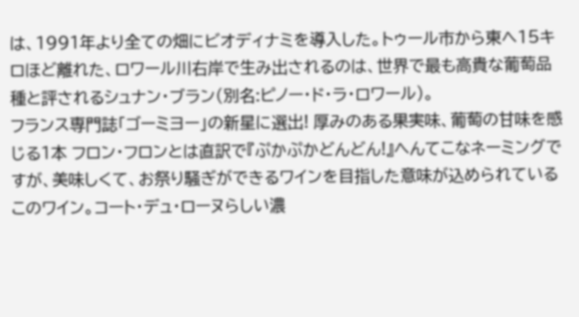は、1991年より全ての畑にビオディナミを導入した。トゥール市から東へ15キロほど離れた、ロワール川右岸で生み出されるのは、世界で最も高貴な葡萄品種と評されるシュナン・ブラン(別名:ピノー・ド・ラ・ロワール)。
フランス専門誌「ゴーミヨー」の新星に選出! 厚みのある果実味、葡萄の甘味を感じる1本 フロン・フロンとは直訳で『ぷかぷかどんどん!』へんてこなネーミングですが、美味しくて、お祭り騒ぎができるワインを目指した意味が込められているこのワイン。コート・デュ・ローヌらしい濃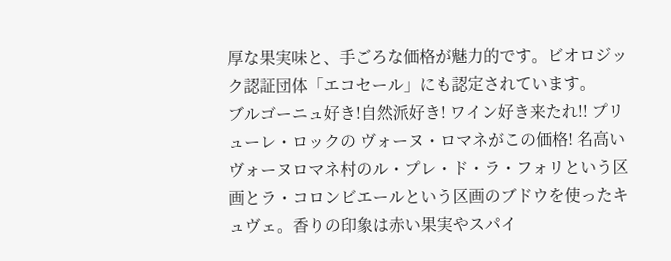厚な果実味と、手ごろな価格が魅力的です。ビオロジック認証団体「エコセール」にも認定されています。
ブルゴーニュ好き!自然派好き! ワイン好き来たれ!! プリューレ・ロックの ヴォーヌ・ロマネがこの価格! 名高いヴォーヌロマネ村のル・プレ・ド・ラ・フォリという区画とラ・コロンビエールという区画のブドウを使ったキュヴェ。香りの印象は赤い果実やスパイ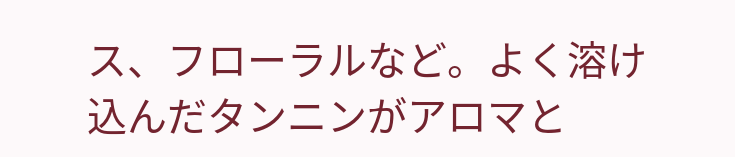ス、フローラルなど。よく溶け込んだタンニンがアロマと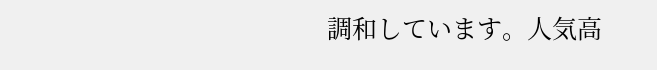調和しています。人気高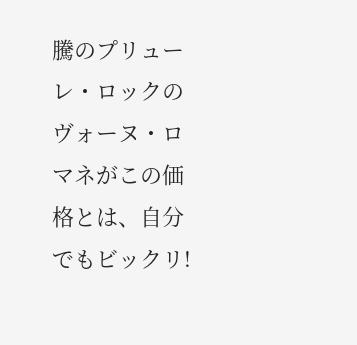騰のプリューレ・ロックのヴォーヌ・ロマネがこの価格とは、自分でもビックリ!